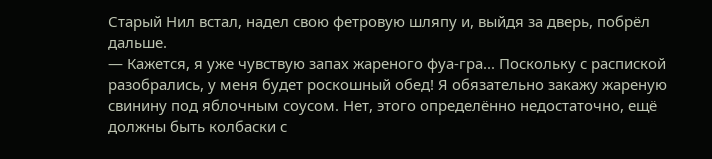Старый Нил встал, надел свою фетровую шляпу и, выйдя за дверь, побрёл дальше.
— Кажется, я уже чувствую запах жареного фуа-гра... Поскольку с распиской разобрались, у меня будет роскошный обед! Я обязательно закажу жареную свинину под яблочным соусом. Нет, этого определённо недостаточно, ещё должны быть колбаски с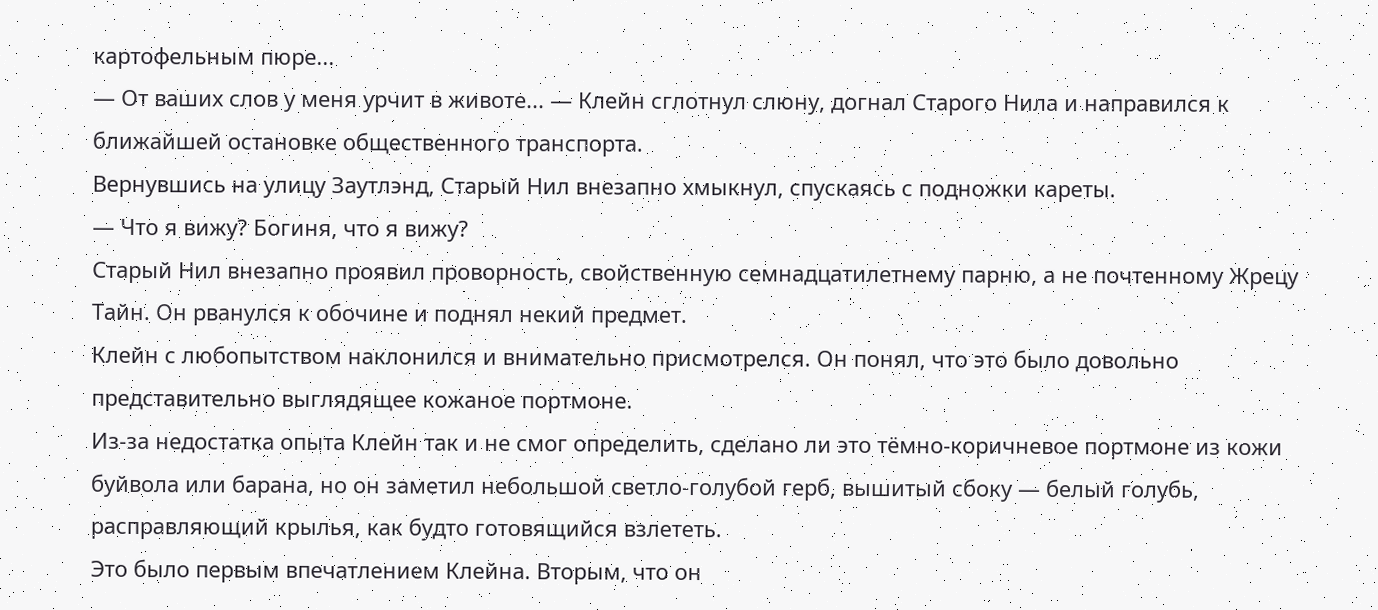картофельным пюре...
— От ваших слов у меня урчит в животе... — Клейн сглотнул слюну, догнал Старого Нила и направился к ближайшей остановке общественного транспорта.
Вернувшись на улицу Заутлэнд, Старый Нил внезапно хмыкнул, спускаясь с подножки кареты.
— Что я вижу? Богиня, что я вижу?
Старый Нил внезапно проявил проворность, свойственную семнадцатилетнему парню, а не почтенному Жрецу Тайн. Он рванулся к обочине и поднял некий предмет.
Клейн с любопытством наклонился и внимательно присмотрелся. Он понял, что это было довольно представительно выглядящее кожаное портмоне.
Из-за недостатка опыта Клейн так и не смог определить, сделано ли это тёмно-коричневое портмоне из кожи буйвола или барана, но он заметил небольшой светло-голубой герб, вышитый сбоку — белый голубь, расправляющий крылья, как будто готовящийся взлететь.
Это было первым впечатлением Клейна. Вторым, что он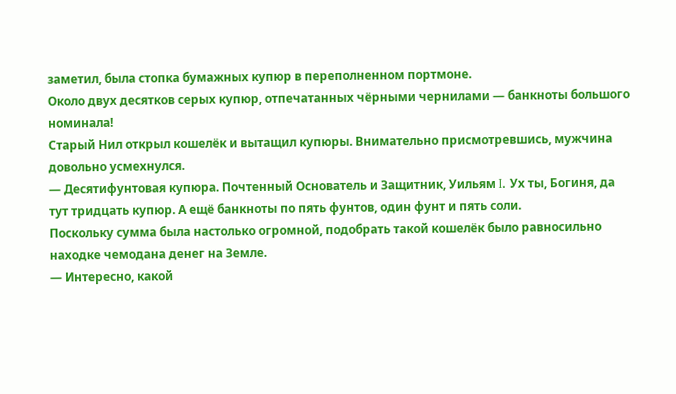заметил, была стопка бумажных купюр в переполненном портмоне.
Около двух десятков серых купюр, отпечатанных чёрными чернилами — банкноты большого номинала!
Старый Нил открыл кошелёк и вытащил купюры. Внимательно присмотревшись, мужчина довольно усмехнулся.
— Десятифунтовая купюра. Почтенный Основатель и Защитник, Уильям I. Ух ты, Богиня, да тут тридцать купюр. А ещё банкноты по пять фунтов, один фунт и пять соли.
Поскольку сумма была настолько огромной, подобрать такой кошелёк было равносильно находке чемодана денег на Земле.
— Интересно, какой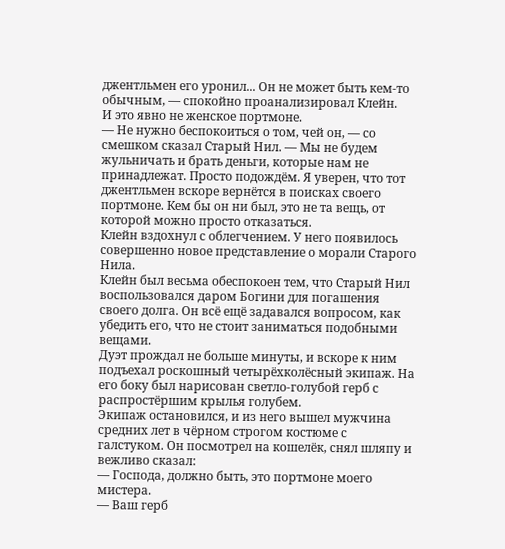джентльмен его уронил... Он не может быть кем-то обычным, — спокойно проанализировал Клейн.
И это явно не женское портмоне.
— Не нужно беспокоиться о том, чей он, — со смешком сказал Старый Нил. — Мы не будем жульничать и брать деньги, которые нам не принадлежат. Просто подождём. Я уверен, что тот джентльмен вскоре вернётся в поисках своего портмоне. Кем бы он ни был, это не та вещь, от которой можно просто отказаться.
Клейн вздохнул с облегчением. У него появилось совершенно новое представление о морали Старого Нила.
Клейн был весьма обеспокоен тем, что Старый Нил воспользовался даром Богини для погашения своего долга. Он всё ещё задавался вопросом, как убедить его, что не стоит заниматься подобными вещами.
Дуэт прождал не больше минуты, и вскоре к ним подъехал роскошный четырёхколёсный экипаж. На его боку был нарисован светло-голубой герб с распростёршим крылья голубем.
Экипаж остановился, и из него вышел мужчина средних лет в чёрном строгом костюме с галстуком. Он посмотрел на кошелёк, снял шляпу и вежливо сказал:
— Господа, должно быть, это портмоне моего мистера.
— Ваш герб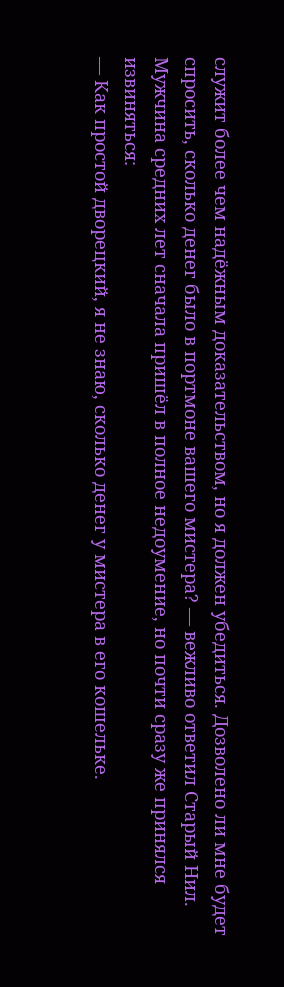служит более чем надёжным доказательством, но я должен убедиться. Дозволено ли мне будет спросить, сколько денег было в портмоне вашего мистера? — вежливо ответил Старый Нил.
Мужчина средних лет сначала пришёл в полное недоумение, но почти сразу же принялся извиняться:
— Как простой дворецкий, я не знаю, сколько денег у мистера в его кошельке.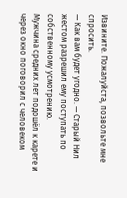Извините. Пожалуйста, позвольте мне спросить.
— Как вам будет угодно. — Старый Нил жестом разрешил ему поступать по собственному усмотрению.
Мужчина средних лет подошёл к карете и через окно поговорил с человеком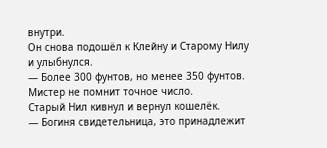внутри.
Он снова подошёл к Клейну и Старому Нилу и улыбнулся.
— Более 300 фунтов, но менее 350 фунтов. Мистер не помнит точное число.
Старый Нил кивнул и вернул кошелёк.
— Богиня свидетельница, это принадлежит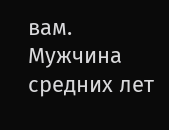вам.
Мужчина средних лет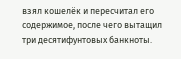взял кошелёк и пересчитал его содержимое, после чего вытащил три десятифунтовых банкноты.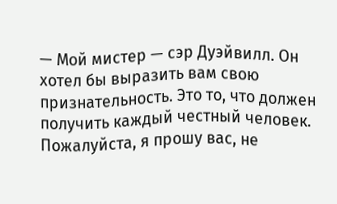— Мой мистер — сэр Дуэйвилл. Он хотел бы выразить вам свою признательность. Это то, что должен получить каждый честный человек. Пожалуйста, я прошу вас, не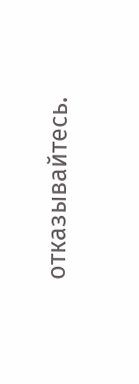отказывайтесь.